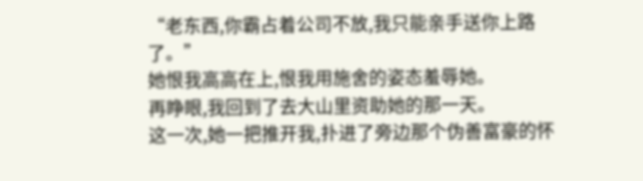“老东西,你霸占着公司不放,我只能亲手送你上路了。”
她恨我高高在上,恨我用施舍的姿态羞辱她。
再睁眼,我回到了去大山里资助她的那一天。
这一次,她一把推开我,扑进了旁边那个伪善富豪的怀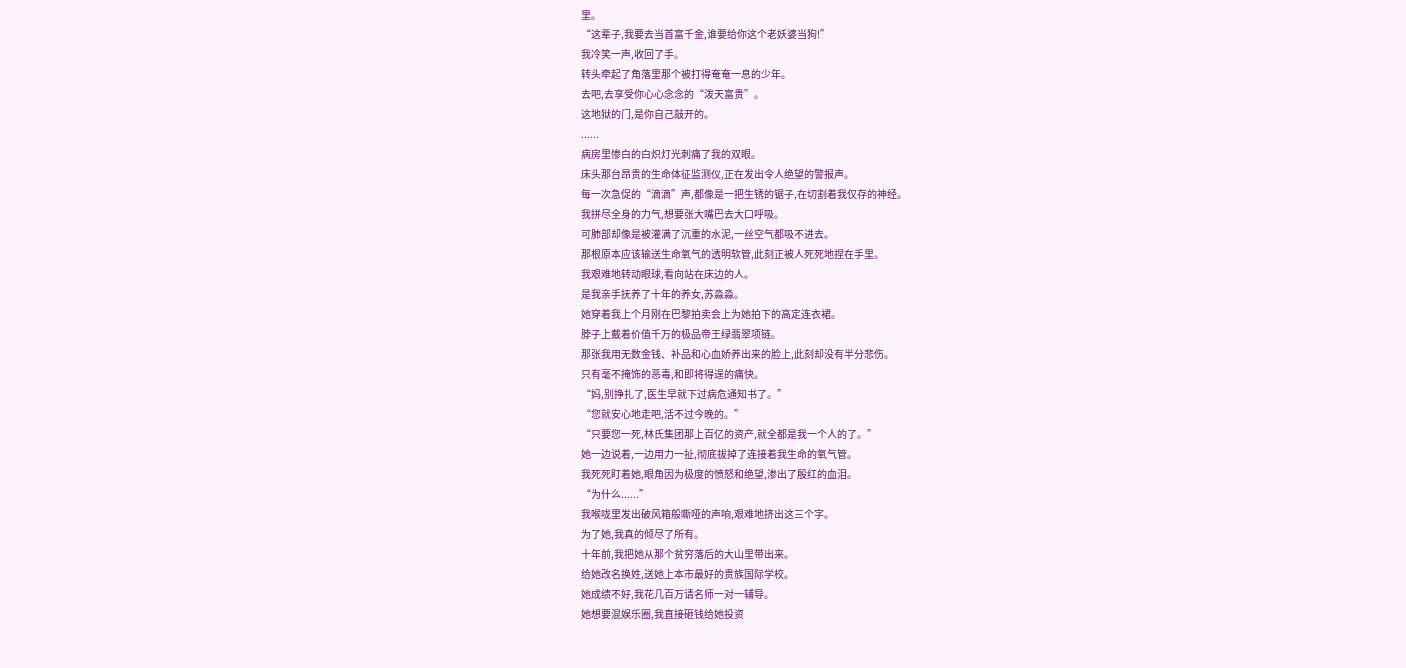里。
“这辈子,我要去当首富千金,谁要给你这个老妖婆当狗!”
我冷笑一声,收回了手。
转头牵起了角落里那个被打得奄奄一息的少年。
去吧,去享受你心心念念的“泼天富贵”。
这地狱的门,是你自己敲开的。
......
病房里惨白的白炽灯光刺痛了我的双眼。
床头那台昂贵的生命体征监测仪,正在发出令人绝望的警报声。
每一次急促的“滴滴”声,都像是一把生锈的锯子,在切割着我仅存的神经。
我拼尽全身的力气,想要张大嘴巴去大口呼吸。
可肺部却像是被灌满了沉重的水泥,一丝空气都吸不进去。
那根原本应该输送生命氧气的透明软管,此刻正被人死死地捏在手里。
我艰难地转动眼球,看向站在床边的人。
是我亲手抚养了十年的养女,苏淼淼。
她穿着我上个月刚在巴黎拍卖会上为她拍下的高定连衣裙。
脖子上戴着价值千万的极品帝王绿翡翠项链。
那张我用无数金钱、补品和心血娇养出来的脸上,此刻却没有半分悲伤。
只有毫不掩饰的恶毒,和即将得逞的痛快。
“妈,别挣扎了,医生早就下过病危通知书了。”
“您就安心地走吧,活不过今晚的。”
“只要您一死,林氏集团那上百亿的资产,就全都是我一个人的了。”
她一边说着,一边用力一扯,彻底拔掉了连接着我生命的氧气管。
我死死盯着她,眼角因为极度的愤怒和绝望,渗出了殷红的血泪。
“为什么......”
我喉咙里发出破风箱般嘶哑的声响,艰难地挤出这三个字。
为了她,我真的倾尽了所有。
十年前,我把她从那个贫穷落后的大山里带出来。
给她改名换姓,送她上本市最好的贵族国际学校。
她成绩不好,我花几百万请名师一对一辅导。
她想要混娱乐圈,我直接砸钱给她投资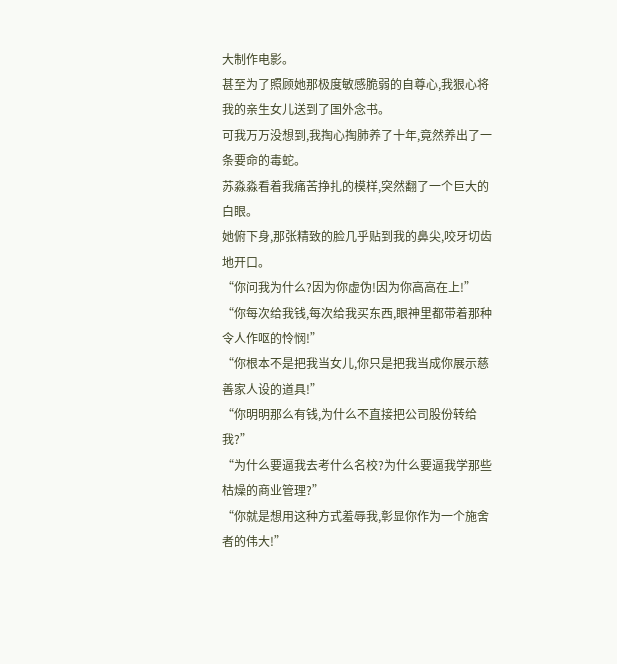大制作电影。
甚至为了照顾她那极度敏感脆弱的自尊心,我狠心将我的亲生女儿送到了国外念书。
可我万万没想到,我掏心掏肺养了十年,竟然养出了一条要命的毒蛇。
苏淼淼看着我痛苦挣扎的模样,突然翻了一个巨大的白眼。
她俯下身,那张精致的脸几乎贴到我的鼻尖,咬牙切齿地开口。
“你问我为什么?因为你虚伪!因为你高高在上!”
“你每次给我钱,每次给我买东西,眼神里都带着那种令人作呕的怜悯!”
“你根本不是把我当女儿,你只是把我当成你展示慈善家人设的道具!”
“你明明那么有钱,为什么不直接把公司股份转给我?”
“为什么要逼我去考什么名校?为什么要逼我学那些枯燥的商业管理?”
“你就是想用这种方式羞辱我,彰显你作为一个施舍者的伟大!”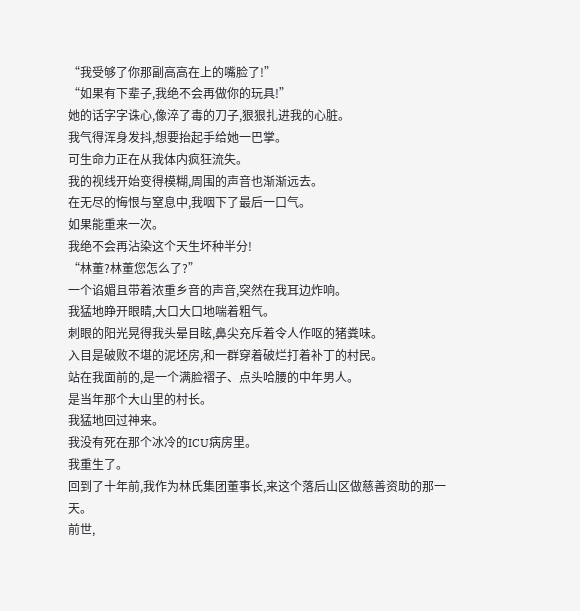“我受够了你那副高高在上的嘴脸了!”
“如果有下辈子,我绝不会再做你的玩具!”
她的话字字诛心,像淬了毒的刀子,狠狠扎进我的心脏。
我气得浑身发抖,想要抬起手给她一巴掌。
可生命力正在从我体内疯狂流失。
我的视线开始变得模糊,周围的声音也渐渐远去。
在无尽的悔恨与窒息中,我咽下了最后一口气。
如果能重来一次。
我绝不会再沾染这个天生坏种半分!
“林董?林董您怎么了?”
一个谄媚且带着浓重乡音的声音,突然在我耳边炸响。
我猛地睁开眼睛,大口大口地喘着粗气。
刺眼的阳光晃得我头晕目眩,鼻尖充斥着令人作呕的猪粪味。
入目是破败不堪的泥坯房,和一群穿着破烂打着补丁的村民。
站在我面前的,是一个满脸褶子、点头哈腰的中年男人。
是当年那个大山里的村长。
我猛地回过神来。
我没有死在那个冰冷的ICU病房里。
我重生了。
回到了十年前,我作为林氏集团董事长,来这个落后山区做慈善资助的那一天。
前世,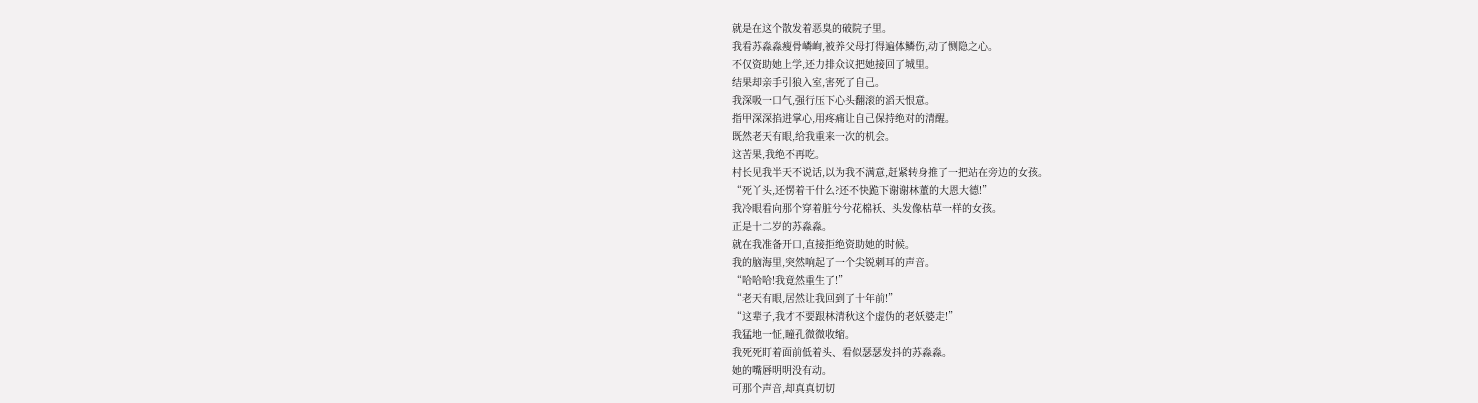就是在这个散发着恶臭的破院子里。
我看苏淼淼瘦骨嶙峋,被养父母打得遍体鳞伤,动了恻隐之心。
不仅资助她上学,还力排众议把她接回了城里。
结果却亲手引狼入室,害死了自己。
我深吸一口气,强行压下心头翻滚的滔天恨意。
指甲深深掐进掌心,用疼痛让自己保持绝对的清醒。
既然老天有眼,给我重来一次的机会。
这苦果,我绝不再吃。
村长见我半天不说话,以为我不满意,赶紧转身推了一把站在旁边的女孩。
“死丫头,还愣着干什么?还不快跪下谢谢林董的大恩大德!”
我冷眼看向那个穿着脏兮兮花棉袄、头发像枯草一样的女孩。
正是十二岁的苏淼淼。
就在我准备开口,直接拒绝资助她的时候。
我的脑海里,突然响起了一个尖锐刺耳的声音。
“哈哈哈!我竟然重生了!”
“老天有眼,居然让我回到了十年前!”
“这辈子,我才不要跟林清秋这个虚伪的老妖婆走!”
我猛地一怔,瞳孔微微收缩。
我死死盯着面前低着头、看似瑟瑟发抖的苏淼淼。
她的嘴唇明明没有动。
可那个声音,却真真切切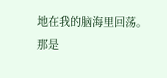地在我的脑海里回荡。
那是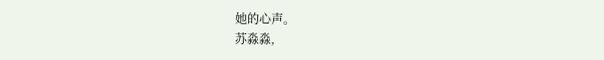她的心声。
苏淼淼,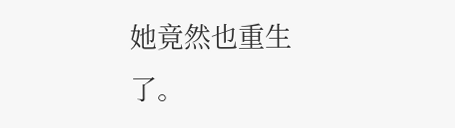她竟然也重生了。